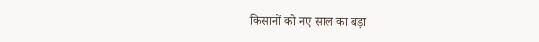किसानों को नए साल का बड़ा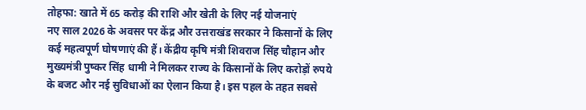तोहफा: खाते में 65 करोड़ की राशि और खेती के लिए नई योजनाएं
नए साल 2026 के अवसर पर केंद्र और उत्तराखंड सरकार ने किसानों के लिए कई महत्वपूर्ण घोषणाएं की हैं। केंद्रीय कृषि मंत्री शिवराज सिंह चौहान और मुख्यमंत्री पुष्कर सिंह धामी ने मिलकर राज्य के किसानों के लिए करोड़ों रुपये के बजट और नई सुविधाओं का ऐलान किया है। इस पहल के तहत सबसे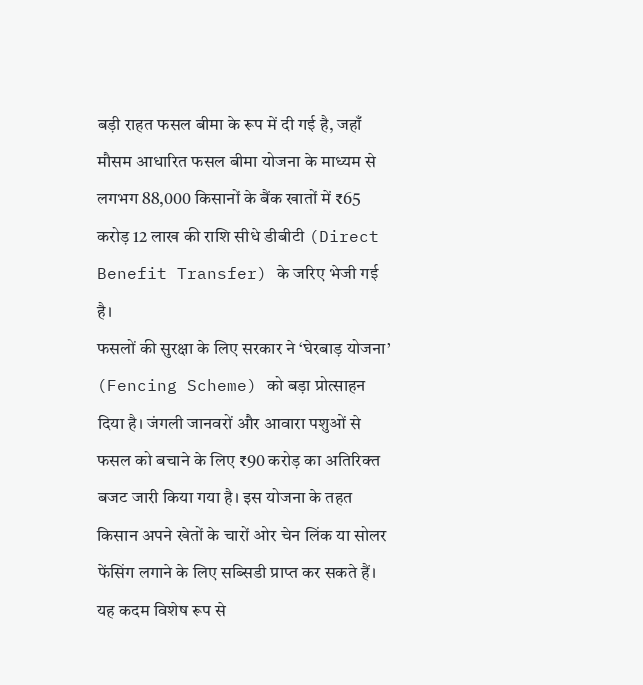बड़ी राहत फसल बीमा के रूप में दी गई है, जहाँ मौसम आधारित फसल बीमा योजना के माध्यम से लगभग 88,000 किसानों के बैंक खातों में ₹65 करोड़ 12 लाख की राशि सीधे डीबीटी (Direct Benefit Transfer) के जरिए भेजी गई है।
फसलों की सुरक्षा के लिए सरकार ने ‘घेरबाड़ योजना’ (Fencing Scheme) को बड़ा प्रोत्साहन दिया है। जंगली जानवरों और आवारा पशुओं से फसल को बचाने के लिए ₹90 करोड़ का अतिरिक्त बजट जारी किया गया है। इस योजना के तहत किसान अपने खेतों के चारों ओर चेन लिंक या सोलर फेंसिंग लगाने के लिए सब्सिडी प्राप्त कर सकते हैं। यह कदम विशेष रूप से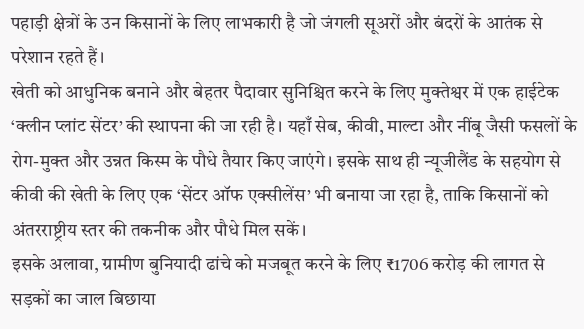पहाड़ी क्षेत्रों के उन किसानों के लिए लाभकारी है जो जंगली सूअरों और बंदरों के आतंक से परेशान रहते हैं।
खेती को आधुनिक बनाने और बेहतर पैदावार सुनिश्चित करने के लिए मुक्तेश्वर में एक हाईटेक ‘क्लीन प्लांट सेंटर’ की स्थापना की जा रही है। यहाँ सेब, कीवी, माल्टा और नींबू जैसी फसलों के रोग-मुक्त और उन्नत किस्म के पौधे तैयार किए जाएंगे। इसके साथ ही न्यूजीलैंड के सहयोग से कीवी की खेती के लिए एक ‘सेंटर ऑफ एक्सीलेंस’ भी बनाया जा रहा है, ताकि किसानों को अंतरराष्ट्रीय स्तर की तकनीक और पौधे मिल सकें।
इसके अलावा, ग्रामीण बुनियादी ढांचे को मजबूत करने के लिए ₹1706 करोड़ की लागत से सड़कों का जाल बिछाया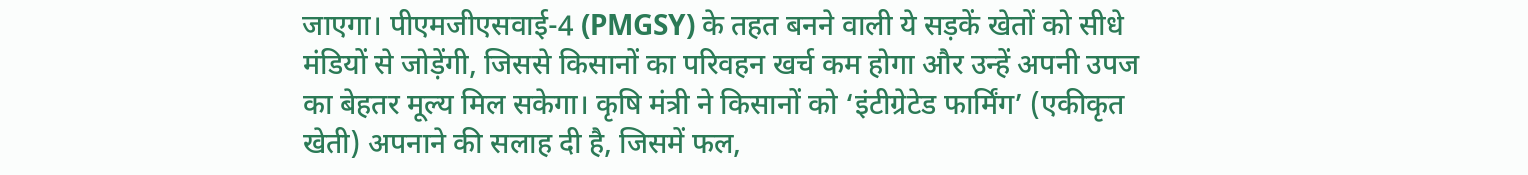जाएगा। पीएमजीएसवाई-4 (PMGSY) के तहत बनने वाली ये सड़कें खेतों को सीधे मंडियों से जोड़ेंगी, जिससे किसानों का परिवहन खर्च कम होगा और उन्हें अपनी उपज का बेहतर मूल्य मिल सकेगा। कृषि मंत्री ने किसानों को ‘इंटीग्रेटेड फार्मिंग’ (एकीकृत खेती) अपनाने की सलाह दी है, जिसमें फल,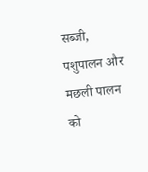सब्जी, पशुपालन और मछली पालन को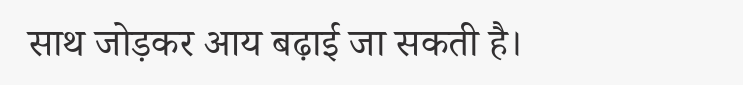साथ जोड़कर आय बढ़ाई जा सकती है।